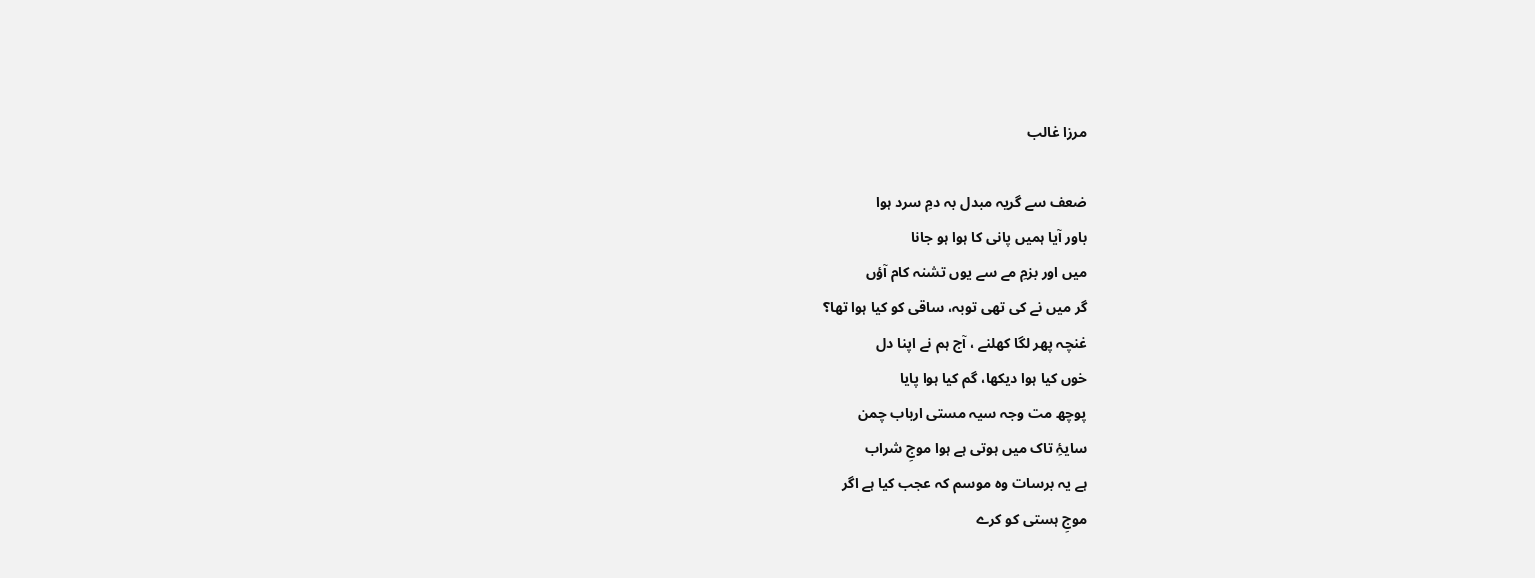مرزا غالب

ضعف سے گریہ مبدل بہ دمِ سرد ہوا
باور آیا ہمیں پانی کا ہوا ہو جانا
میں اور بزمِ مے سے یوں تشنہ کام آؤں
گر میں نے کی تھی توبہ، ساقی کو کیا ہوا تھا؟
غنچہ پھر لگا کھلنے ، آج ہم نے اپنا دل
خوں کیا ہوا دیکھا، گم کیا ہوا پایا
پوچھ مت وجہ سیہ مستی ارباب چمن
سایۂِ تاک میں ہوتی ہے ہوا موجِ شراب
ہے یہ برسات وہ موسم کہ عجب کیا ہے اگر
موجِ ہستی کو کرے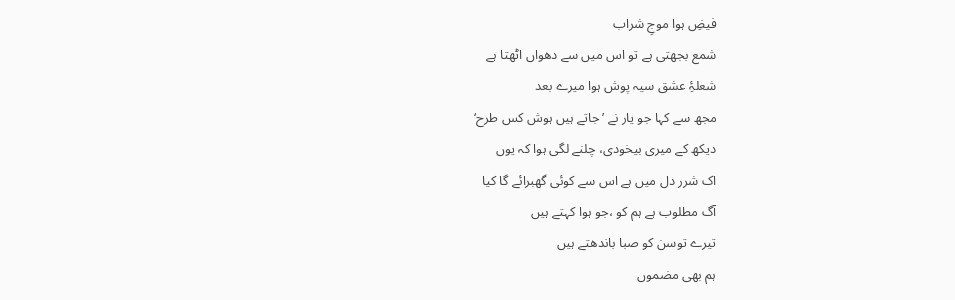فیضِ ہوا موجِ شراب
شمع بجھتی ہے تو اس میں سے دھواں اٹھتا ہے
شعلۂِ عشق سیہ پوش ہوا میرے بعد
مجھ سے کہا جو یار نے ’جاتے ہیں ہوش کس طرح‘
دیکھ کے میری بیخودی، چلنے لگی ہوا کہ یوں
اک شرر دل میں ہے اس سے کوئی گھبرائے گا کیا
آگ مطلوب ہے ہم کو ،جو ہوا کہتے ہیں
تیرے توسن کو صبا باندھتے ہیں
ہم بھی مضموں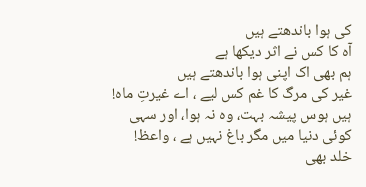کی ہوا باندھتے ہیں
آہ کا کس نے اثر دیکھا ہے
ہم بھی اک اپنی ہوا باندھتے ہیں
غیر کی مرگ کا غم کس لیے ، اے غیرتِ ماہ!
ہیں ہوس پیشہ بہت، وہ نہ ہوا، اور سہی
کوئی دنیا میں مگر باغ نہیں ہے ، واعظ!
خلد بھی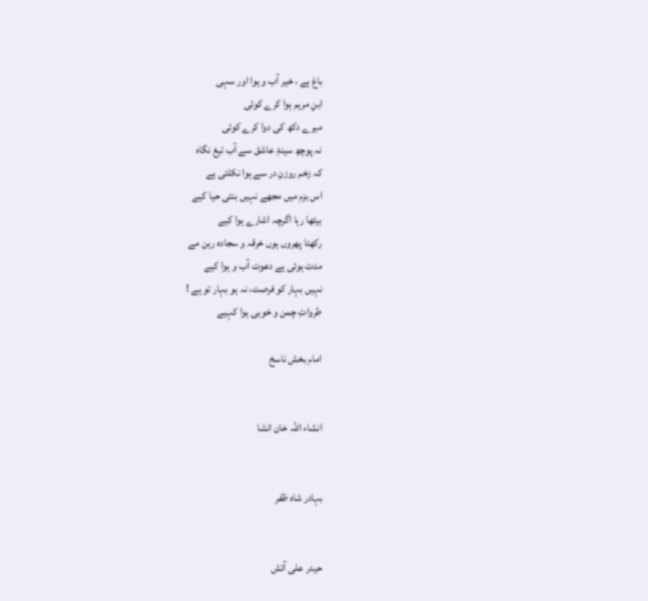باغ ہے ، خیر آب و ہوا اور سہی
ابنِ مریم ہوا کرے کوئی
میرے دکھ کی دوا کرے کوئی
نہ پوچھ سینۂِ عاشق سے آب تیغ نگاہ
کہ زخم روزنِ در سے ہوا نکلتی ہے
اس بزم میں مجھے نہیں بنتی حیا کیے
بیٹھا رہا اگرچہ اشارے ہوا کیے
رکھتا پھروں ہوں خرقہ و سجادہ رہن مے
مدت ہوئی ہے دعوت آب و ہوا کیے
نہیں بہار کو فرصت، نہ ہو بہار تو ہے !
طرواتِ چمن و خوبی ہوا کہیے

امام بخش ناسخ


انشاء اللہ خان انشا


بہادر شاہ ظفر


حیدر علی آتش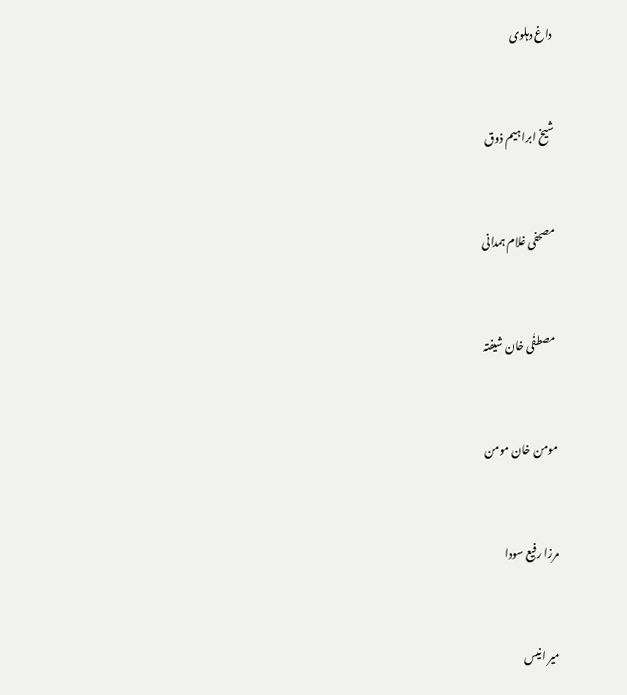داغ دہلوی


شیخ ابراہیم ذوق


مصحفی غلام ہمدانی


مصطفٰی خان شیفتہ


مومن خان مومن


مرزا رفیع سودا


میر انیس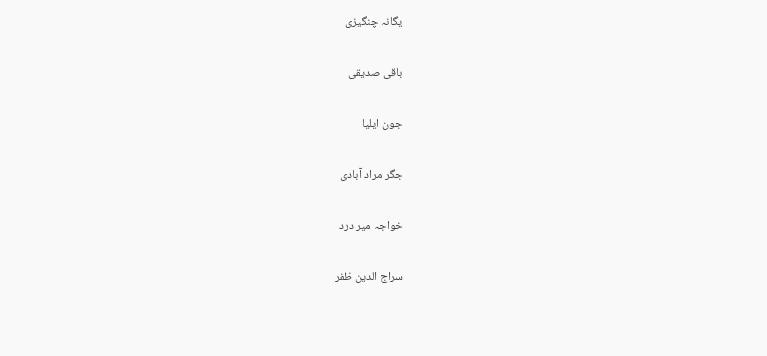یگانہ چنگیزی


باقی صدیقی


جون ایلیا


جگر مراد آبادی


خواجہ میر درد


سراج الدین ظفر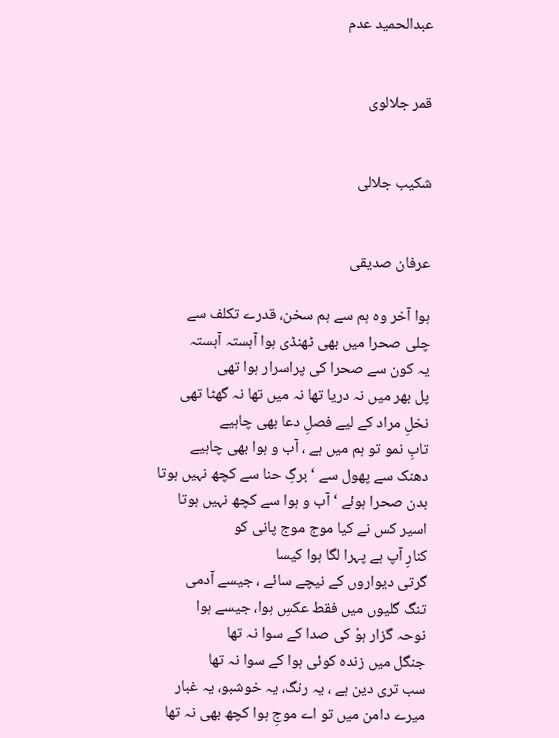عبدالحمید عدم


قمر جلالوی


شکیب جلالی


عرفان صدیقی

ہوا آخر وہ ہم سے ہم سخن، قدرے تکلف سے
چلی صحرا میں بھی ٹھنڈی ہوا آہستہ آہستہ
یہ کون سے صحرا کی پراسرار ہوا تھی
پل بھر میں نہ دریا تھا نہ میں تھا نہ گھٹا تھی
نخلِ مراد کے لیے فصلِ دعا بھی چاہیے
تابِ نمو تو ہم میں ہے ، آب و ہوا بھی چاہیے
دھنک سے پھول سے ‘ برگِ حنا سے کچھ نہیں ہوتا
بدن صحرا ہوئے ‘ آب و ہوا سے کچھ نہیں ہوتا
اسیر کس نے کیا موج موج پانی کو
کنارِ آپ ہے پہرا لگا ہوا کیسا
گرتی دیواروں کے نیچے سائے ، جیسے آدمی
تنگ گلیوں میں فقط عکسِ ہوا، جیسے ہوا
نوحہ گزار ہوٗ کی صدا کے سوا نہ تھا
جنگل میں زندہ کوئی ہوا کے سوا نہ تھا
سب تری دین ہے ، یہ رنگ، یہ خوشبو، یہ غبار
میرے دامن میں تو اے موجِ ہوا کچھ بھی نہ تھا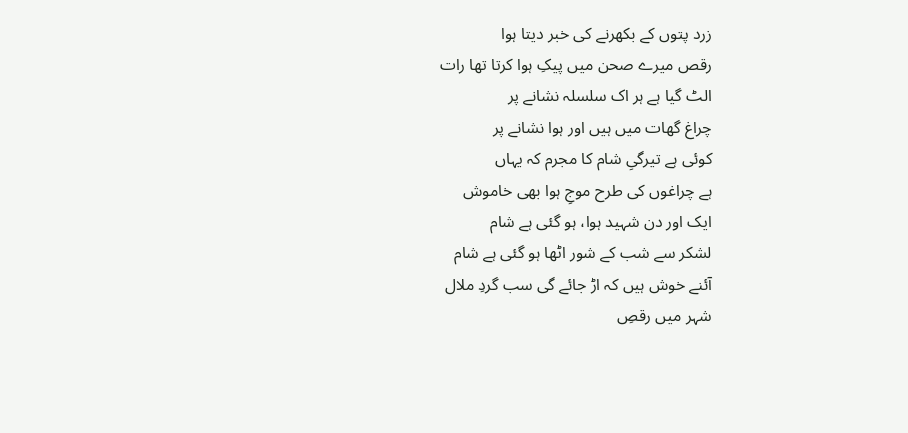زرد پتوں کے بکھرنے کی خبر دیتا ہوا
رقص میرے صحن میں پیکِ ہوا کرتا تھا رات
الٹ گیا ہے ہر اک سلسلہ نشانے پر
چراغ گھات میں ہیں اور ہوا نشانے پر
کوئی ہے تیرگیِ شام کا مجرم کہ یہاں
ہے چراغوں کی طرح موجِ ہوا بھی خاموش
ایک اور دن شہید ہوا، ہو گئی ہے شام
لشکر سے شب کے شور اٹھا ہو گئی ہے شام
آئنے خوش ہیں کہ اڑ جائے گی سب گردِ ملال
شہر میں رقصِ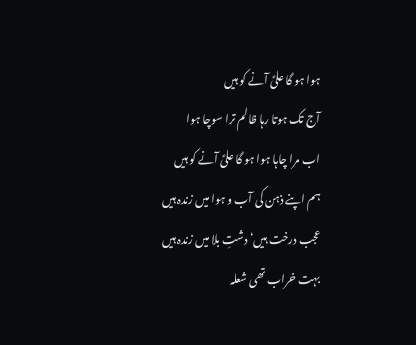ہوا ہو گا علیؑ آنے کو ہیں
آج تک ہوتا رہا ظالم ترا سوچا ہوا
اب مرا چاہا ہوا ہو گا علیؑ آنے کو ہیں
ہم اپنے ذہن کی آب و ہوا میں زندہ ہیں
عجب درخت ہیں‘ دشتِ بلا میں زندہ ہیں
بہت خراب تھی شعلہ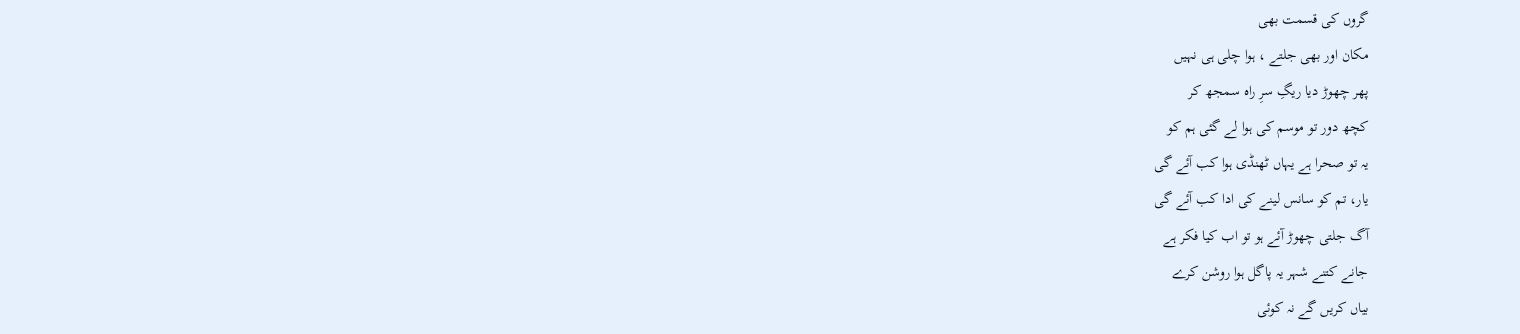گروں کی قسمت بھی
مکان اور بھی جلتے ، ہوا چلی ہی نہیں
پھر چھوڑ دیا ریگِ سرِ راہ سمجھ کر
کچھ دور تو موسم کی ہوا لے گئی ہم کو
یہ تو صحرا ہے یہاں ٹھنڈی ہوا کب آئے گی
یار، تم کو سانس لینے کی ادا کب آئے گی
آگ جلتی چھوڑ آئے ہو تو اب کیا فکر ہے
جانے کتنے شہر یہ پاگل ہوا روشن کرے
بیاں کریں گے نہ کوئی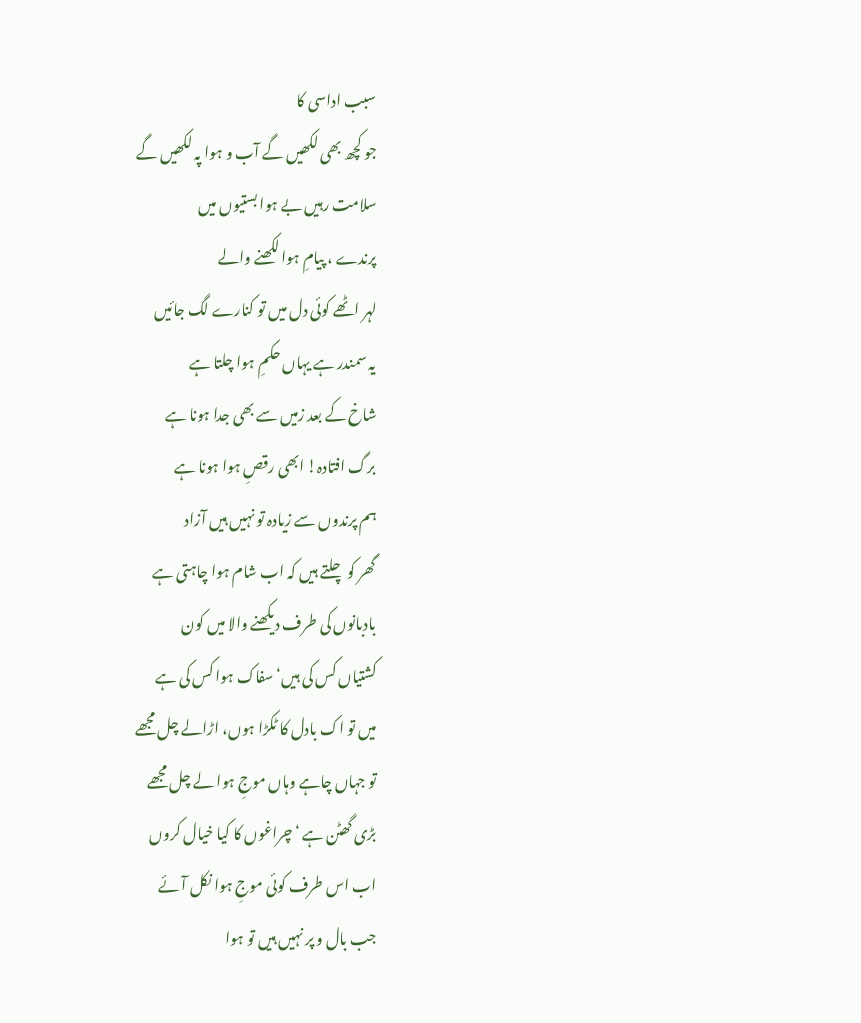سبب اداسی کا
جو کچھ بھی لکھیں گے آب و ہوا پہ لکھیں گے
سلامت رہیں بے ہوا بستیوں میں
پرندے ، پیامِ ہوا لکھنے والے
لہر اٹھے کوئی دل میں تو کنارے لگ جائیں
یہ سمندر ہے یہاں حکمِ ہوا چلتا ہے
شاخ کے بعد زمیں سے بھی جدا ہونا ہے
برگ افتادہ! ابھی رقصِ ہوا ہونا ہے
ہم پرندوں سے زیادہ تو نہیں ہیں آزاد
گھر کو چلتے ہیں کہ اب شام ہوا چاہتی ہے
بادبانوں کی طرف دیکھنے والا میں کون
کشتیاں کس کی ہیں‘ سفاک ہوا کس کی ہے
میں تو اک بادل کا ٹکڑا ہوں، اڑالے چل مجھے
تو جہاں چاہے وہاں موجِ ہوا لے چل مجھے
بڑی گھٹن ہے ‘ چراغوں کا کیا خیال کروں
اب اس طرف کوئی موجِ ہوا نکل آئے
جب بال و پر نہیں ہیں تو ہوا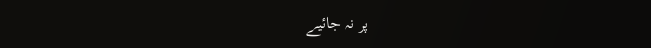پر نہ جائیے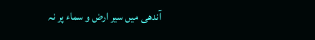آندھی میں سیر ارض و سماء پر نہ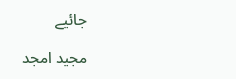جائیے

مجید امجد